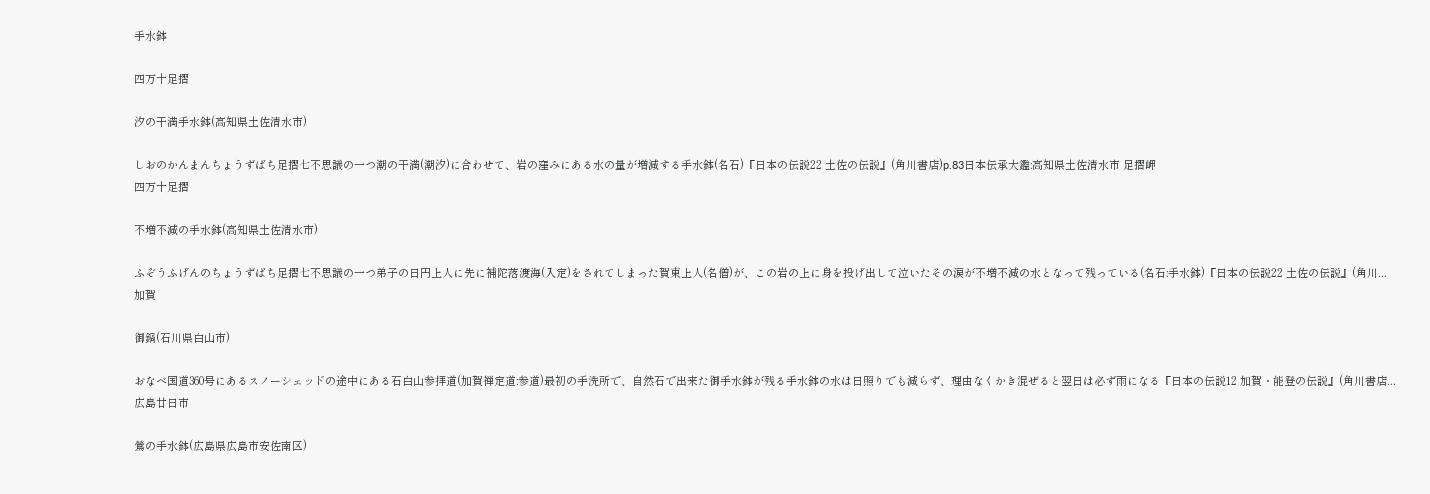手水鉢

四万十足摺

汐の干満手水鉢(高知県土佐清水市)

しおのかんまんちょうずばち足摺七不思議の一つ潮の干満(潮汐)に合わせて、岩の窪みにある水の量が増減する手水鉢(名石)『日本の伝説22 土佐の伝説』(角川書店)p.83日本伝承大鑑:高知県土佐清水市 足摺岬
四万十足摺

不増不減の手水鉢(高知県土佐清水市)

ふぞうふげんのちょうずばち足摺七不思議の一つ弟子の日円上人に先に補陀落渡海(入定)をされてしまった賀東上人(名僧)が、この岩の上に身を投げ出して泣いたその涙が不増不減の水となって残っている(名石:手水鉢)『日本の伝説22 土佐の伝説』(角川...
加賀

御鍋(石川県白山市)

おなべ国道360号にあるスノーシェッドの途中にある石白山参拝道(加賀禅定道:参道)最初の手洗所で、自然石で出来た御手水鉢が残る手水鉢の水は日照りでも減らず、理由なくかき混ぜると翌日は必ず雨になる『日本の伝説12 加賀・能登の伝説』(角川書店...
広島廿日市

鶯の手水鉢(広島県広島市安佐南区)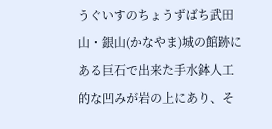うぐいすのちょうずばち武田山・銀山(かなやま)城の館跡にある巨石で出来た手水鉢人工的な凹みが岩の上にあり、そ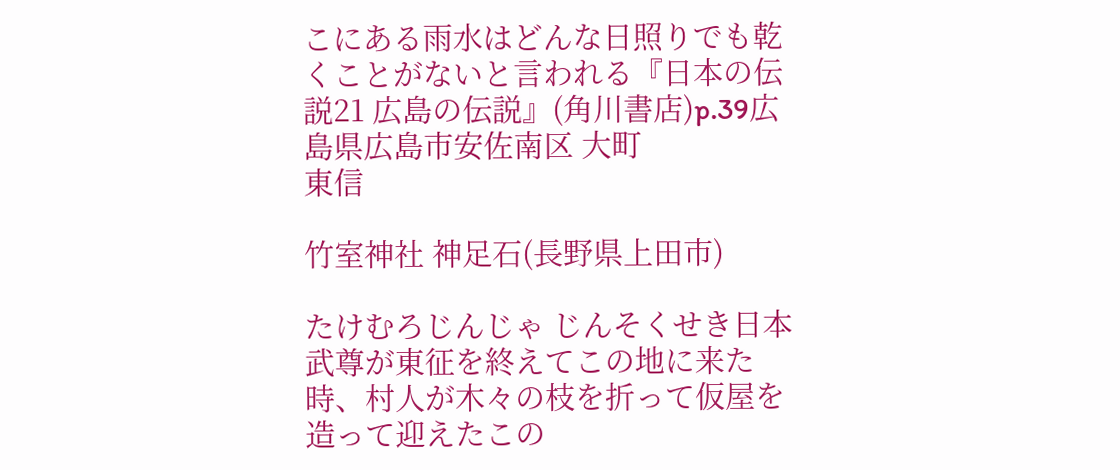こにある雨水はどんな日照りでも乾くことがないと言われる『日本の伝説21 広島の伝説』(角川書店)p.39広島県広島市安佐南区 大町
東信

竹室神社 神足石(長野県上田市)

たけむろじんじゃ じんそくせき日本武尊が東征を終えてこの地に来た時、村人が木々の枝を折って仮屋を造って迎えたこの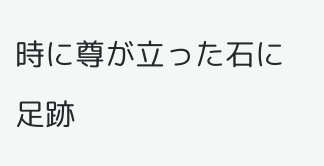時に尊が立った石に足跡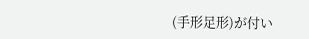(手形足形)が付い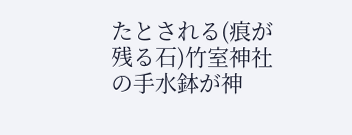たとされる(痕が残る石)竹室神社の手水鉢が神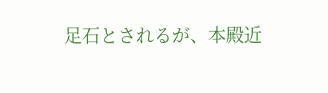足石とされるが、本殿近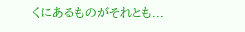くにあるものがそれとも...